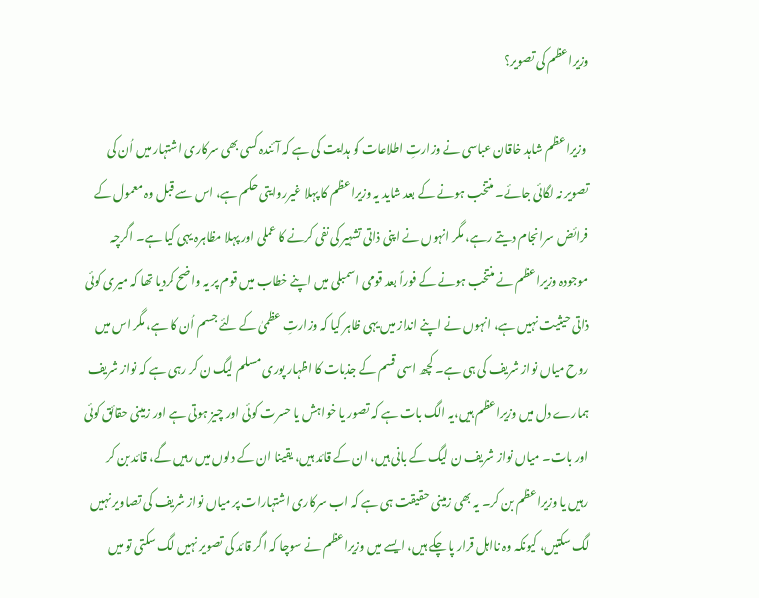وزیراعظم کی تصویر؟

 وزیراعظم شاہد خاقان عباسی نے وزارتِ اطلاعات کو ہدایت کی ہے کہ آئندہ کسی بھی سرکاری اشتہار میں اُن کی تصویر نہ لگائی جائے۔ منتخب ہونے کے بعد شاید یہ وزیراعظم کا پہلا غیرروایتی حکم ہے، اس سے قبل وہ معمول کے فرائض سرانجام دیتے رہے، مگر انہوں نے اپنی ذاتی تشہیر کی نفی کرنے کا عملی اور پہلا مظاہرہ یہی کیا ہے۔ اگرچہ موجودہ وزیراعظم نے منتخب ہونے کے فوراً بعد قومی اسمبلی میں اپنے خطاب میں قوم پر یہ واضح کردیا تھا کہ میری کوئی ذاتی حیثیت نہیں ہے، انہوں نے اپنے انداز میں یہی ظاہر کیا کہ وزارتِ عظمیٰ کے لئے جسم اُن کا ہے، مگر اس میں روح میاں نواز شریف کی ہی ہے۔ کچھ اسی قسم کے جذبات کا اظہار پوری مسلم لیگ ن کر رہی ہے کہ نواز شریف ہمارے دل میں وزیراعظم ہیں،یہ الگ بات ہے کہ تصور یا خواہش یا حسرت کوئی اور چیز ہوتی ہے اور زمینی حقائق کوئی اور بات۔ میاں نواز شریف ن لیگ کے بانی ہیں، ان کے قائد ہیں، یقینا ان کے دلوں میں رہیں گے، قائد بن کر رہیں یا وزیراعظم بن کر۔ یہ بھی زمینی حقیقت ہی ہے کہ اب سرکاری اشتہارات پر میاں نواز شریف کی تصاویر نہیں لگ سکتیں، کیونکہ وہ نااہل قرار پا چکے ہیں، ایسے میں وزیراعظم نے سوچا کہ اگر قائد کی تصویر نہیں لگ سکتی تو میں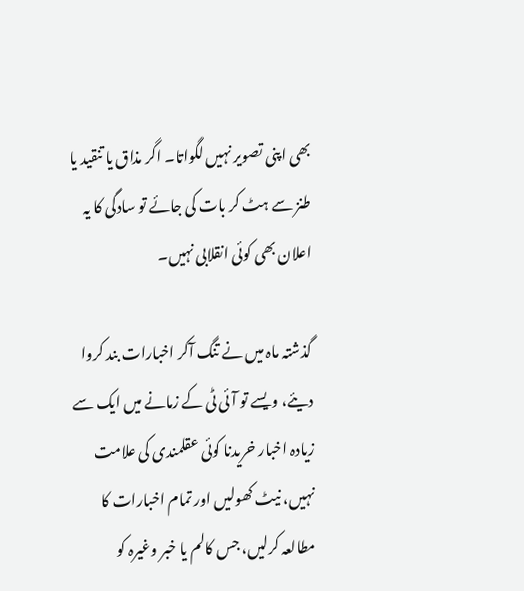بھی اپنی تصویر نہیں لگواتا۔ اگر مذاق یا تنقید یا طنز سے ہٹ کر بات کی جائے تو سادگی کا یہ اعلان بھی کوئی انقلابی نہیں۔

گذشتہ ماہ میں نے تنگ آکر اخبارات بند کروا دیئے، ویسے تو آئی ٹی کے زمانے میں ایک سے زیادہ اخبار خریدنا کوئی عقلمندی کی علامت نہیں، نیٹ کھولیں اور تمام اخبارات کا مطالعہ کرلیں، جس کالم یا خبر وغیرہ کو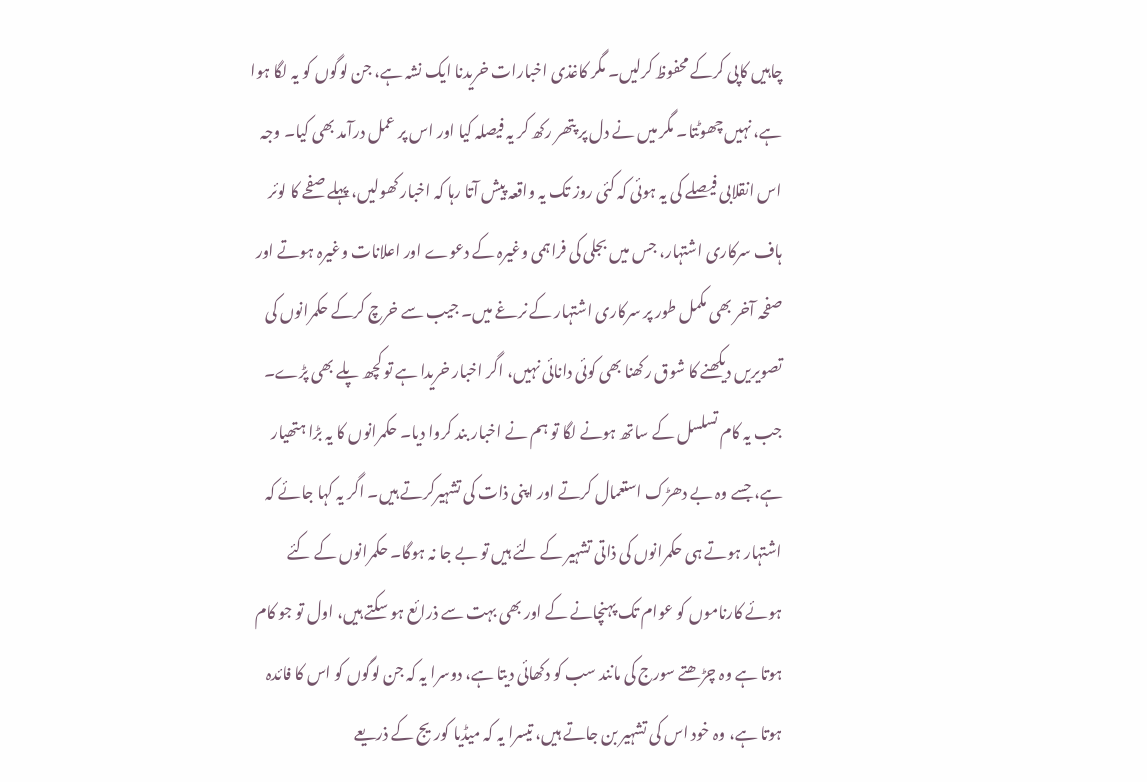چاہیں کاپی کرکے محفوظ کرلیں۔ مگر کاغذی اخبارات خریدنا ایک نشہ ہے، جن لوگوں کو یہ لگا ہوا ہے، نہیں چھوٹتا۔ مگر میں نے دل پر پتھر رکھ کر یہ فیصلہ کیا اور اس پر عمل درآمد بھی کیا۔ وجہ اس انقلابی فیصلے کی یہ ہوئی کہ کئی روز تک یہ واقعہ پیش آتا رہا کہ اخبار کھولیں، پہلے صفحے کا لوئر ہاف سرکاری اشتہار، جس میں بجلی کی فراہمی وغیرہ کے دعوے اور اعلانات وغیرہ ہوتے اور صفحہ آخر بھی مکمل طور پر سرکاری اشتہار کے نرغے میں۔ جیب سے خرچ کرکے حکمرانوں کی تصویریں دیکھنے کا شوق رکھنا بھی کوئی دانائی نہیں، اگر اخبار خریدا ہے تو کچھ پلے بھی پڑے۔ جب یہ کام تسلسل کے ساتھ ہونے لگا تو ہم نے اخبار بند کروا دیا۔ حکمرانوں کا یہ بڑا ہتھیار ہے، جسے وہ بے دھڑک استعمال کرتے اور اپنی ذات کی تشہیرکرتے ہیں۔ اگر یہ کہا جائے کہ اشتہار ہوتے ہی حکمرانوں کی ذاتی تشہیر کے لئے ہیں تو بے جا نہ ہوگا۔ حکمرانوں کے کئے ہوئے کارناموں کو عوام تک پہنچانے کے اور بھی بہت سے ذرائع ہو سکتے ہیں، اول تو جو کام ہوتا ہے وہ چڑھتے سورج کی مانند سب کو دکھائی دیتا ہے، دوسرا یہ کہ جن لوگوں کو اس کا فائدہ ہوتا ہے، وہ خود اس کی تشہیر بن جاتے ہیں، تیسرا یہ کہ میڈیا کوریج کے ذریعے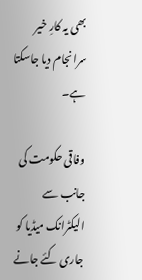بھی یہ کارِ خیر سرانجام دیا جاسکتا ہے۔

وفاقی حکومت کی جانب سے الیکٹرانک میڈیا کو جاری کئے جانے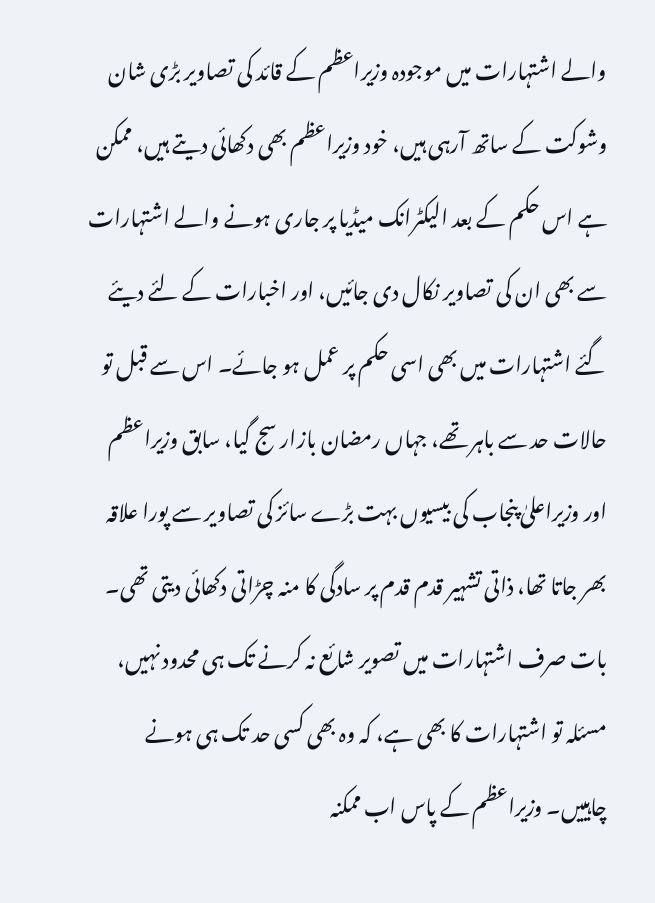والے اشتہارات میں موجودہ وزیراعظم کے قائد کی تصاویر بڑی شان وشوکت کے ساتھ آرہی ہیں، خود وزیراعظم بھی دکھائی دیتے ہیں، ممکن ہے اس حکم کے بعد الیکٹرانک میڈیا پر جاری ہونے والے اشتہارات سے بھی ان کی تصاویر نکال دی جائیں، اور اخبارات کے لئے دیئے گئے اشتہارات میں بھی اسی حکم پر عمل ہو جائے۔ اس سے قبل تو حالات حد سے باہر تھے، جہاں رمضان بازار سج گیا، سابق وزیراعظم اور وزیراعلیٰ پنجاب کی بیسیوں بہت بڑے سائز کی تصاویر سے پورا علاقہ بھر جاتا تھا، ذاتی تشہیر قدم قدم پر سادگی کا منہ چڑاتی دکھائی دیتی تھی۔ بات صرف اشتہارات میں تصویر شائع نہ کرنے تک ہی محدود نہیں، مسئلہ تو اشتہارات کا بھی ہے، کہ وہ بھی کسی حد تک ہی ہونے چاہییں۔ وزیراعظم کے پاس اب ممکنہ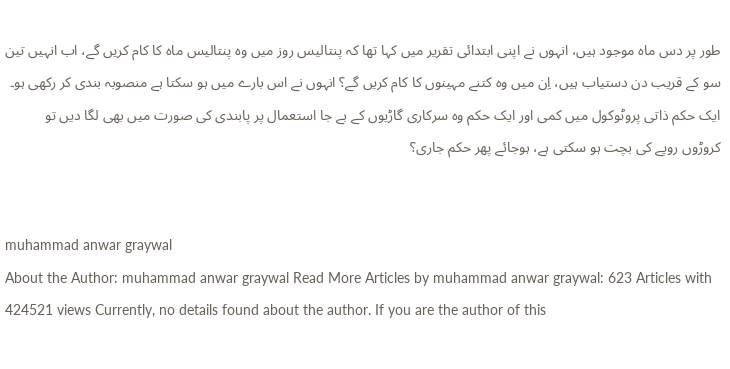طور پر دس ماہ موجود ہیں، انہوں نے اپنی ابتدائی تقریر میں کہا تھا کہ پنتالیس روز میں وہ پنتالیس ماہ کا کام کریں گے، اب انہیں تین سو کے قریب دن دستیاب ہیں، اِن میں وہ کتنے مہینوں کا کام کریں گے؟ انہوں نے اس بارے میں ہو سکتا ہے منصوبہ بندی کر رکھی ہو۔ ایک حکم ذاتی پروٹوکول میں کمی اور ایک حکم وہ سرکاری گاڑیوں کے بے جا استعمال پر پابندی کی صورت میں بھی لگا دیں تو کروڑوں روپے کی بچت ہو سکتی ہے، ہوجائے پھر حکم جاری؟


muhammad anwar graywal
About the Author: muhammad anwar graywal Read More Articles by muhammad anwar graywal: 623 Articles with 424521 views Currently, no details found about the author. If you are the author of this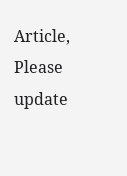Article, Please update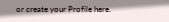or create your Profile here.